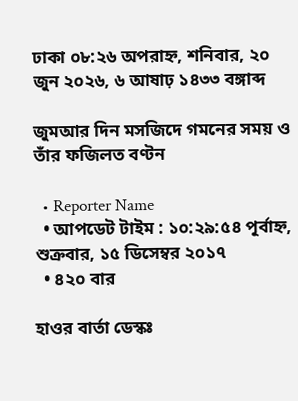ঢাকা ০৮:২৬ অপরাহ্ন, শনিবার, ২০ জুন ২০২৬, ৬ আষাঢ় ১৪৩৩ বঙ্গাব্দ

জুমআর দিন মসজিদে গমনের সময় ও তাঁর ফজিলত বণ্টন

  • Reporter Name
  • আপডেট টাইম : ১০:২৯:৫৪ পূর্বাহ্ন, শুক্রবার, ১৫ ডিসেম্বর ২০১৭
  • ৪২০ বার

হাওর বার্তা ডেস্কঃ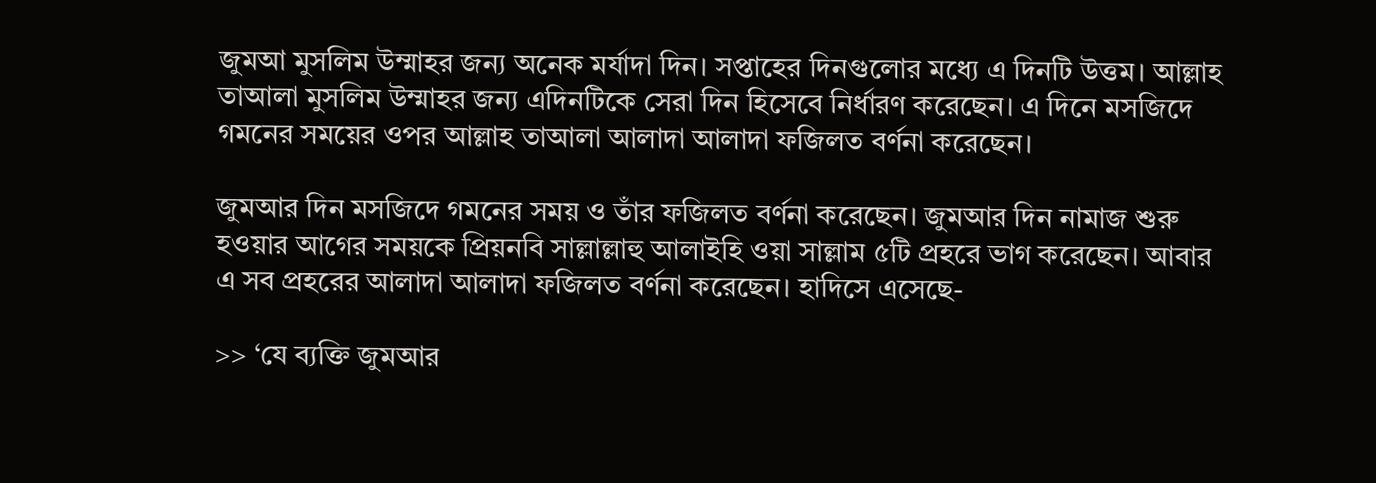জুমআ মুসলিম উম্মাহর জন্য অনেক মর্যাদা দিন। সপ্তাহের দিনগুলোর মধ্যে এ দিনটি উত্তম। আল্লাহ তাআলা মুসলিম উম্মাহর জন্য এদিনটিকে সেরা দিন হিসেবে নির্ধারণ করেছেন। এ দিনে মসজিদে গমনের সময়ের ওপর আল্লাহ তাআলা আলাদা আলাদা ফজিলত বর্ণনা করেছেন।

জুমআর দিন মসজিদে গমনের সময় ও তাঁর ফজিলত বর্ণনা করেছেন। জুমআর দিন নামাজ শুরু হওয়ার আগের সময়কে প্রিয়নবি সাল্লাল্লাহু আলাইহি ওয়া সাল্লাম ৫টি প্রহরে ভাগ করেছেন। আবার এ সব প্রহরের আলাদা আলাদা ফজিলত বর্ণনা করেছেন। হাদিসে এসেছে-

>> ‘যে ব্যক্তি জুমআর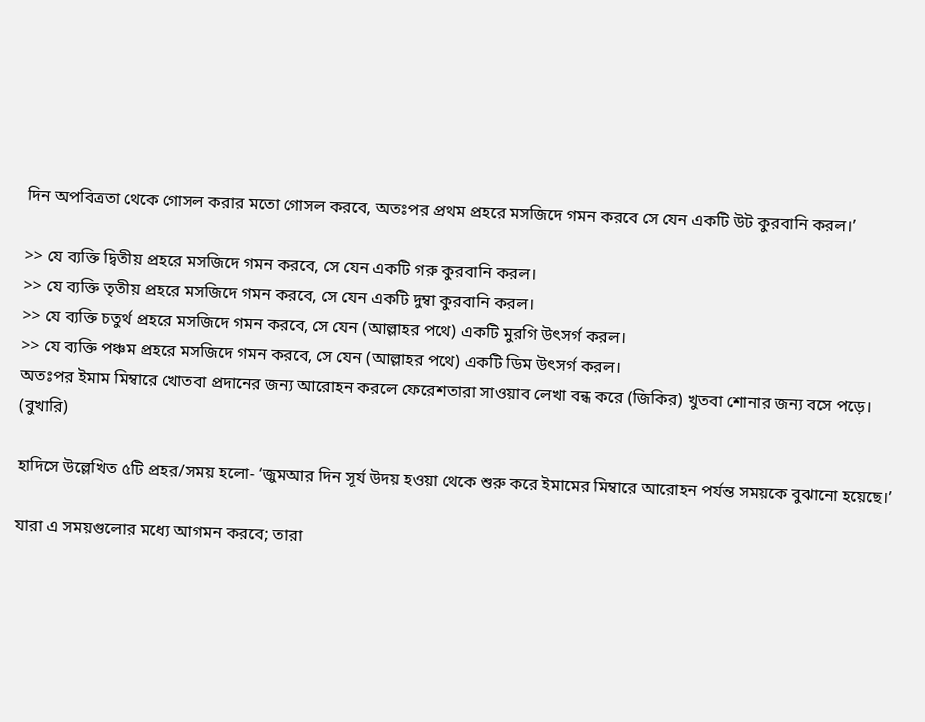দিন অপবিত্রতা থেকে গোসল করার মতো গোসল করবে, অতঃপর প্রথম প্রহরে মসজিদে গমন করবে সে যেন একটি উট কুরবানি করল।’

>> যে ব্যক্তি দ্বিতীয় প্রহরে মসজিদে গমন করবে, সে যেন একটি গরু কুরবানি করল।
>> যে ব্যক্তি তৃতীয় প্রহরে মসজিদে গমন করবে, সে যেন একটি দুম্বা কুরবানি করল।
>> যে ব্যক্তি চতুর্থ প্রহরে মসজিদে গমন করবে, সে যেন (আল্লাহর পথে) একটি মুরগি উৎসর্গ করল।
>> যে ব্যক্তি পঞ্চম প্রহরে মসজিদে গমন করবে, সে যেন (আল্লাহর পথে) একটি ডিম উৎসর্গ করল।
অতঃপর ইমাম মিম্বারে খোতবা প্রদানের জন্য আরোহন করলে ফেরেশতারা সাওয়াব লেখা বন্ধ করে (জিকির) খুতবা শোনার জন্য বসে পড়ে। (বুখারি)

হাদিসে উল্লেখিত ৫টি প্রহর/সময় হলো- ‘জুমআর দিন সূর্য উদয় হওয়া থেকে শুরু করে ইমামের মিম্বারে আরোহন পর্যন্ত সময়কে বুঝানো হয়েছে।’

যারা এ সময়গুলোর মধ্যে আগমন করবে; তারা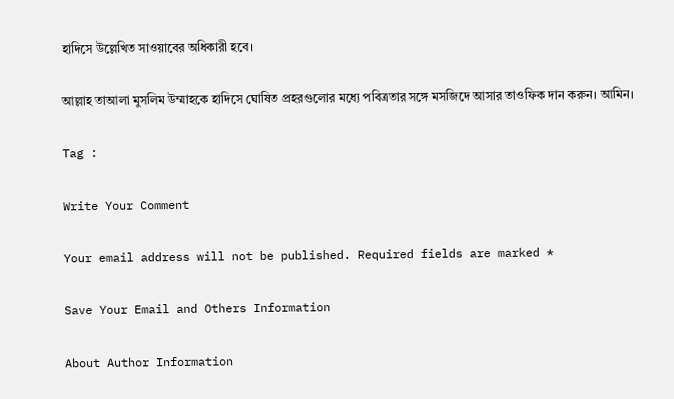হাদিসে উল্লেখিত সাওয়াবের অধিকারী হবে।

আল্লাহ তাআলা মুসলিম উম্মাহকে হাদিসে ঘোষিত প্রহরগুলোর মধ্যে পবিত্রতার সঙ্গে মসজিদে আসার তাওফিক দান করুন। আমিন।

Tag :

Write Your Comment

Your email address will not be published. Required fields are marked *

Save Your Email and Others Information

About Author Information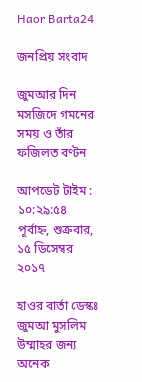Haor Barta24

জনপ্রিয় সংবাদ

জুমআর দিন মসজিদে গমনের সময় ও তাঁর ফজিলত বণ্টন

আপডেট টাইম : ১০:২৯:৫৪ পূর্বাহ্ন, শুক্রবার, ১৫ ডিসেম্বর ২০১৭

হাওর বার্তা ডেস্কঃ জুমআ মুসলিম উম্মাহর জন্য অনেক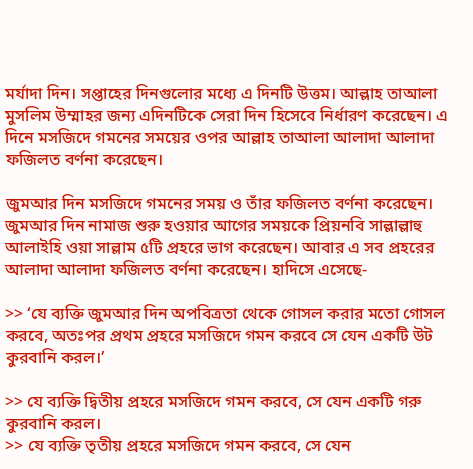মর্যাদা দিন। সপ্তাহের দিনগুলোর মধ্যে এ দিনটি উত্তম। আল্লাহ তাআলা মুসলিম উম্মাহর জন্য এদিনটিকে সেরা দিন হিসেবে নির্ধারণ করেছেন। এ দিনে মসজিদে গমনের সময়ের ওপর আল্লাহ তাআলা আলাদা আলাদা ফজিলত বর্ণনা করেছেন।

জুমআর দিন মসজিদে গমনের সময় ও তাঁর ফজিলত বর্ণনা করেছেন। জুমআর দিন নামাজ শুরু হওয়ার আগের সময়কে প্রিয়নবি সাল্লাল্লাহু আলাইহি ওয়া সাল্লাম ৫টি প্রহরে ভাগ করেছেন। আবার এ সব প্রহরের আলাদা আলাদা ফজিলত বর্ণনা করেছেন। হাদিসে এসেছে-

>> ‘যে ব্যক্তি জুমআর দিন অপবিত্রতা থেকে গোসল করার মতো গোসল করবে, অতঃপর প্রথম প্রহরে মসজিদে গমন করবে সে যেন একটি উট কুরবানি করল।’

>> যে ব্যক্তি দ্বিতীয় প্রহরে মসজিদে গমন করবে, সে যেন একটি গরু কুরবানি করল।
>> যে ব্যক্তি তৃতীয় প্রহরে মসজিদে গমন করবে, সে যেন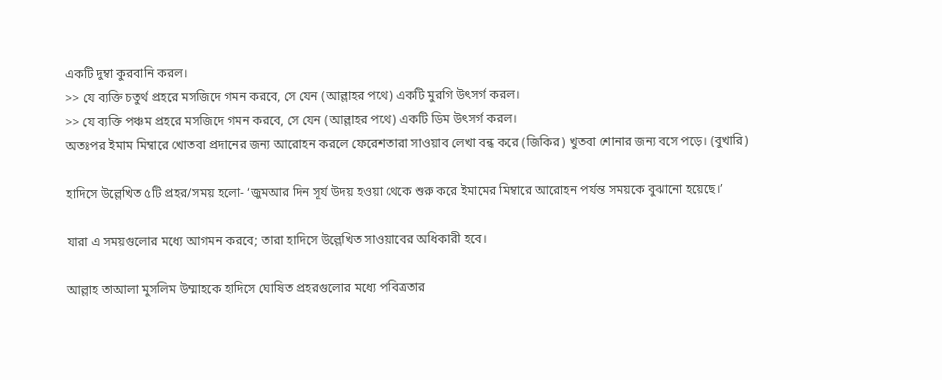একটি দুম্বা কুরবানি করল।
>> যে ব্যক্তি চতুর্থ প্রহরে মসজিদে গমন করবে, সে যেন (আল্লাহর পথে) একটি মুরগি উৎসর্গ করল।
>> যে ব্যক্তি পঞ্চম প্রহরে মসজিদে গমন করবে, সে যেন (আল্লাহর পথে) একটি ডিম উৎসর্গ করল।
অতঃপর ইমাম মিম্বারে খোতবা প্রদানের জন্য আরোহন করলে ফেরেশতারা সাওয়াব লেখা বন্ধ করে (জিকির) খুতবা শোনার জন্য বসে পড়ে। (বুখারি)

হাদিসে উল্লেখিত ৫টি প্রহর/সময় হলো- ‘জুমআর দিন সূর্য উদয় হওয়া থেকে শুরু করে ইমামের মিম্বারে আরোহন পর্যন্ত সময়কে বুঝানো হয়েছে।’

যারা এ সময়গুলোর মধ্যে আগমন করবে; তারা হাদিসে উল্লেখিত সাওয়াবের অধিকারী হবে।

আল্লাহ তাআলা মুসলিম উম্মাহকে হাদিসে ঘোষিত প্রহরগুলোর মধ্যে পবিত্রতার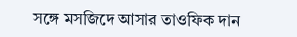সঙ্গে মসজিদে আসার তাওফিক দান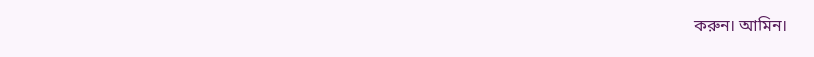করুন। আমিন।